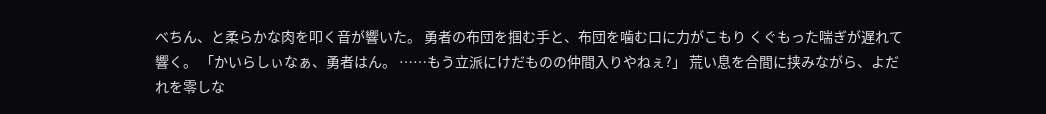べちん、と柔らかな肉を叩く音が響いた。 勇者の布団を掴む手と、布団を噛む口に力がこもり くぐもった喘ぎが遅れて響く。 「かいらしぃなぁ、勇者はん。 ……もう立派にけだものの仲間入りやねぇ?」 荒い息を合間に挟みながら、よだれを零しな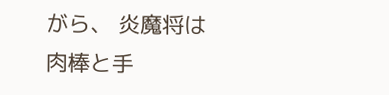がら、 炎魔将は肉棒と手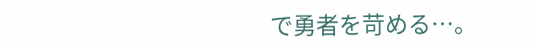で勇者を苛める…。